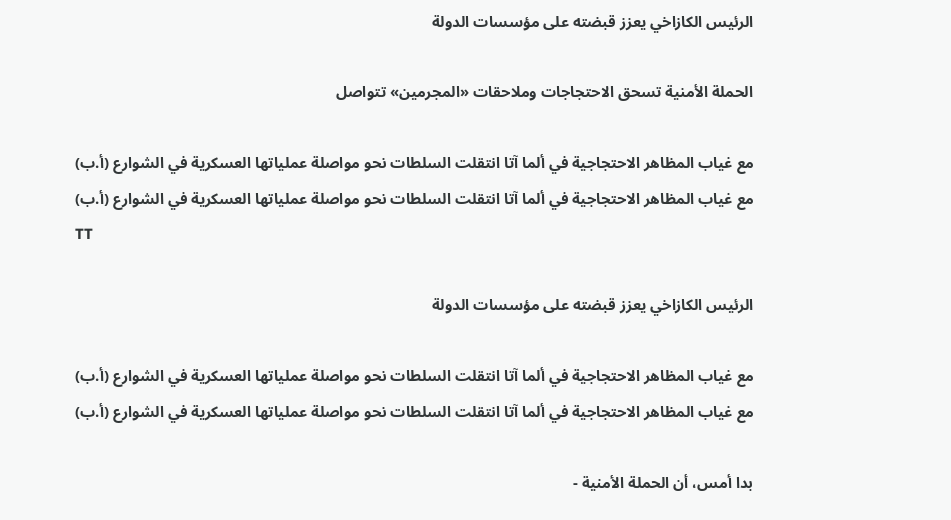الرئيس الكازاخي يعزز قبضته على مؤسسات الدولة

الحملة الأمنية تسحق الاحتجاجات وملاحقات «المجرمين» تتواصل

مع غياب المظاهر الاحتجاجية في ألما آتا انتقلت السلطات نحو مواصلة عملياتها العسكرية في الشوارع (أ.ب)
مع غياب المظاهر الاحتجاجية في ألما آتا انتقلت السلطات نحو مواصلة عملياتها العسكرية في الشوارع (أ.ب)
TT

الرئيس الكازاخي يعزز قبضته على مؤسسات الدولة

مع غياب المظاهر الاحتجاجية في ألما آتا انتقلت السلطات نحو مواصلة عملياتها العسكرية في الشوارع (أ.ب)
مع غياب المظاهر الاحتجاجية في ألما آتا انتقلت السلطات نحو مواصلة عملياتها العسكرية في الشوارع (أ.ب)

بدا أمس، أن الحملة الأمنية -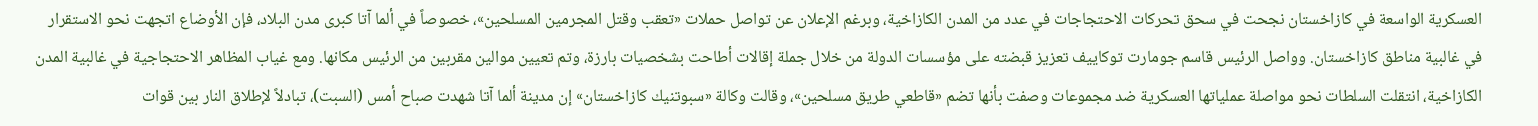العسكرية الواسعة في كازاخستان نجحت في سحق تحركات الاحتجاجات في عدد من المدن الكازاخية، وبرغم الإعلان عن تواصل حملات «تعقب وقتل المجرمين المسلحين»، خصوصاً في ألما آتا كبرى مدن البلاد، فإن الأوضاع اتجهت نحو الاستقرار في غالبية مناطق كازاخستان. وواصل الرئيس قاسم جومارت توكاييف تعزيز قبضته على مؤسسات الدولة من خلال جملة إقالات أطاحت بشخصيات بارزة، وتم تعيين موالين مقربين من الرئيس مكانها. ومع غياب المظاهر الاحتجاجية في غالبية المدن الكازاخية، انتقلت السلطات نحو مواصلة عملياتها العسكرية ضد مجموعات وصفت بأنها تضم «قاطعي طريق مسلحين»، وقالت وكالة «سبوتنيك كازاخستان» إن مدينة ألما آتا شهدت صباح أمس (السبت)، تبادلاً لإطلاق النار بين قوات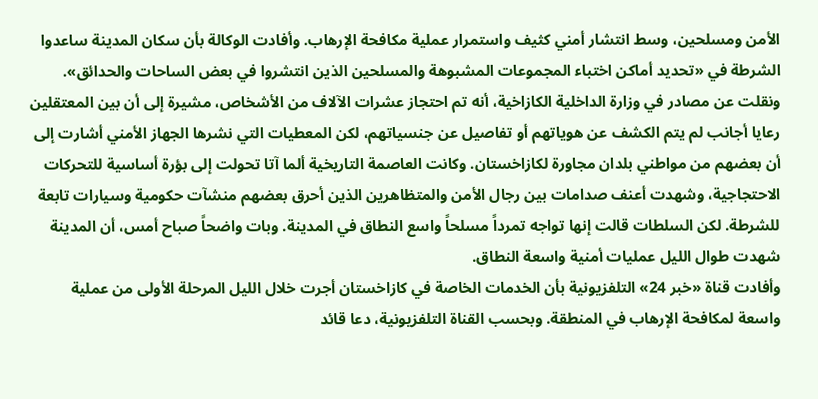الأمن ومسلحين، وسط انتشار أمني كثيف واستمرار عملية مكافحة الإرهاب. وأفادت الوكالة بأن سكان المدينة ساعدوا الشرطة في «تحديد أماكن اختباء المجموعات المشبوهة والمسلحين الذين انتشروا في بعض الساحات والحدائق». ونقلت عن مصادر في وزارة الداخلية الكازاخية، أنه تم احتجاز عشرات الآلاف من الأشخاص، مشيرة إلى أن بين المعتقلين رعايا أجانب لم يتم الكشف عن هوياتهم أو تفاصيل عن جنسياتهم، لكن المعطيات التي نشرها الجهاز الأمني أشارت إلى أن بعضهم من مواطني بلدان مجاورة لكازاخستان. وكانت العاصمة التاريخية ألما آتا تحولت إلى بؤرة أساسية للتحركات الاحتجاجية، وشهدت أعنف صدامات بين رجال الأمن والمتظاهرين الذين أحرق بعضهم منشآت حكومية وسيارات تابعة للشرطة. لكن السلطات قالت إنها تواجه تمرداً مسلحاً واسع النطاق في المدينة. وبات واضحاً صباح أمس، أن المدينة شهدت طوال الليل عمليات أمنية واسعة النطاق.
وأفادت قناة «خبر 24» التلفزيونية بأن الخدمات الخاصة في كازاخستان أجرت خلال الليل المرحلة الأولى من عملية واسعة لمكافحة الإرهاب في المنطقة. وبحسب القناة التلفزيونية، دعا قائد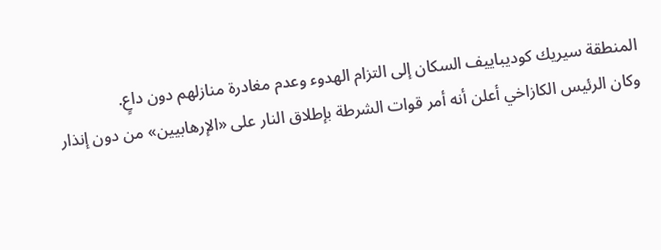المنطقة سيريك كوديباييف السكان إلى التزام الهدوء وعدم مغادرة منازلهم دون داعٍ.
وكان الرئيس الكازاخي أعلن أنه أمر قوات الشرطة بإطلاق النار على «الإرهابيين» من دون إنذار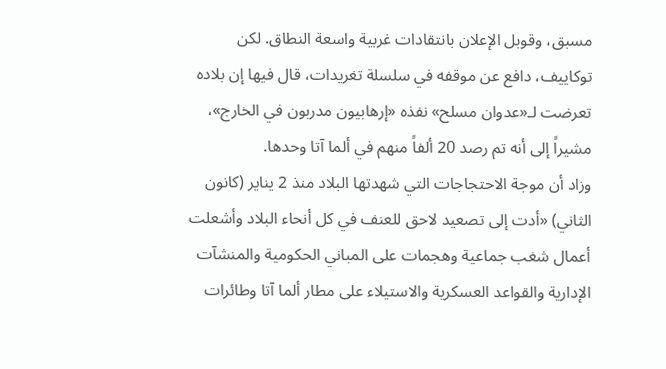مسبق، وقوبل الإعلان بانتقادات غربية واسعة النطاق. لكن توكاييف، دافع عن موقفه في سلسلة تغريدات، قال فيها إن بلاده تعرضت لـ«عدوان مسلح» نفذه «إرهابيون مدربون في الخارج»، مشيراً إلى أنه تم رصد 20 ألفاً منهم في ألما آتا وحدها.
وزاد أن موجة الاحتجاجات التي شهدتها البلاد منذ 2 يناير (كانون الثاني) «أدت إلى تصعيد لاحق للعنف في كل أنحاء البلاد وأشعلت أعمال شغب جماعية وهجمات على المباني الحكومية والمنشآت الإدارية والقواعد العسكرية والاستيلاء على مطار ألما آتا وطائرات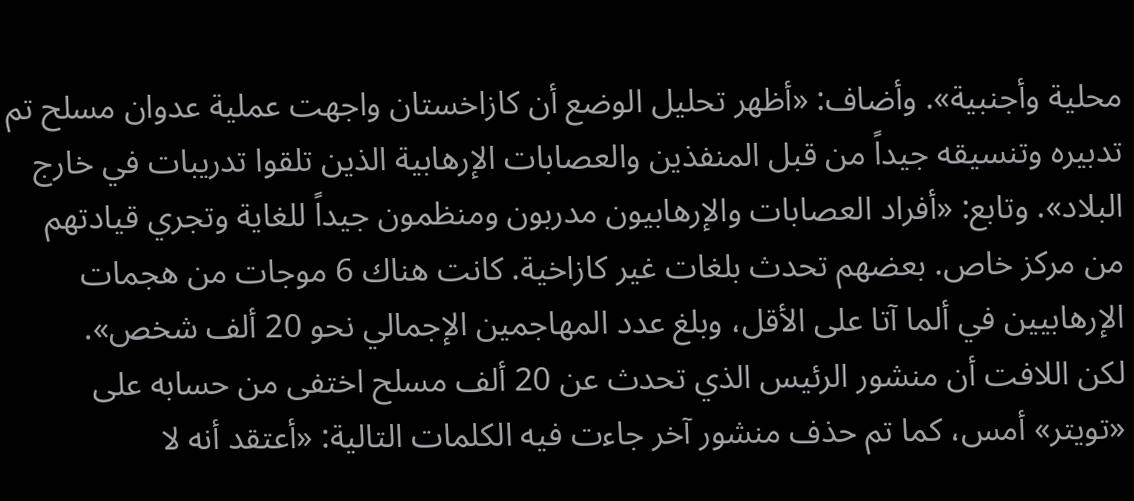محلية وأجنبية». وأضاف: «أظهر تحليل الوضع أن كازاخستان واجهت عملية عدوان مسلح تم تدبيره وتنسيقه جيداً من قبل المنفذين والعصابات الإرهابية الذين تلقوا تدريبات في خارج البلاد». وتابع: «أفراد العصابات والإرهابيون مدربون ومنظمون جيداً للغاية وتجري قيادتهم من مركز خاص. بعضهم تحدث بلغات غير كازاخية. كانت هناك 6 موجات من هجمات الإرهابيين في ألما آتا على الأقل، وبلغ عدد المهاجمين الإجمالي نحو 20 ألف شخص».
لكن اللافت أن منشور الرئيس الذي تحدث عن 20 ألف مسلح اختفى من حسابه على «تويتر» أمس، كما تم حذف منشور آخر جاءت فيه الكلمات التالية: «أعتقد أنه لا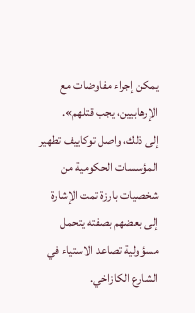يمكن إجراء مفاوضات مع الإرهابيين، يجب قتلهم».
إلى ذلك، واصل توكاييف تطهير المؤسسات الحكومية من شخصيات بارزة تمت الإشارة إلى بعضهم بصفته يتحمل مسؤولية تصاعد الاستياء في الشارع الكازاخي.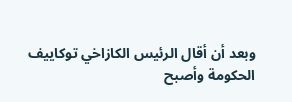وبعد أن أقال الرئيس الكازاخي توكاييف الحكومة وأصبح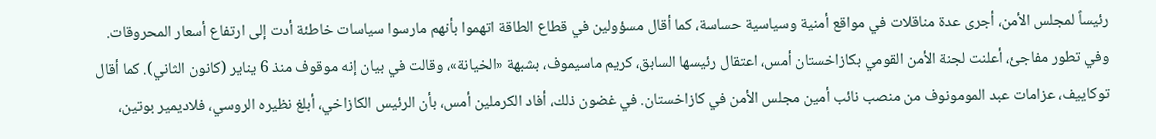رئيساً لمجلس الأمن، أجرى عدة مناقلات في مواقع أمنية وسياسية حساسة، كما أقال مسؤولين في قطاع الطاقة اتهموا بأنهم مارسوا سياسات خاطئة أدت إلى ارتفاع أسعار المحروقات.
وفي تطور مفاجئ، أعلنت لجنة الأمن القومي بكازاخستان أمس، اعتقال رئيسها السابق، كريم ماسيموف، بشبهة «الخيانة»، وقالت في بيان إنه موقوف منذ 6 يناير (كانون الثاني). كما أقال توكاييف، عزامات عبد المومونوف من منصب نائب أمين مجلس الأمن في كازاخستان. في غضون ذلك، أفاد الكرملين أمس، بأن الرئيس الكازاخي، أبلغ نظيره الروسي، فلاديمير بوتين،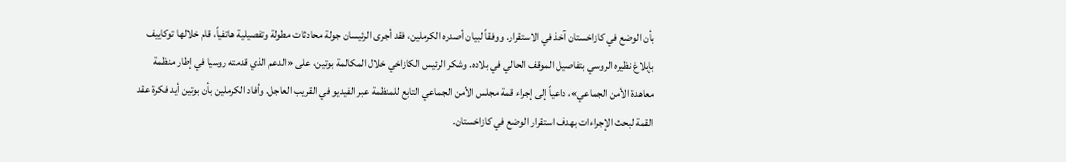بأن الوضع في كازاخستان آخذ في الاستقرار. ووفقاً لبيان أصدره الكرملين، فقد أجرى الرئيسان جولة محادثات مطولة وتفصيلية هاتفياً، قام خلالها توكاييف بإبلاغ نظيره الروسي بتفاصيل الموقف الحالي في بلاده. وشكر الرئيس الكازاخي خلال المكالمة بوتين، على «الدعم الذي قدمته روسيا في إطار منظمة معاهدة الأمن الجماعي»، داعياً إلى إجراء قمة مجلس الأمن الجماعي التابع للمنظمة عبر الفيديو في القريب العاجل. وأفاد الكرملين بأن بوتين أيد فكرة عقد القمة لبحث الإجراءات بهدف استقرار الوضع في كازاخستان.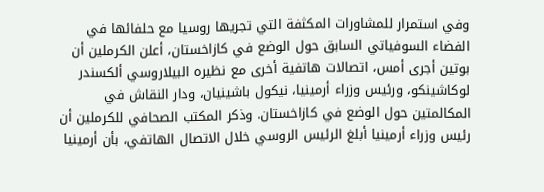وفي استمرار للمشاورات المكثفة التي تجريها روسيا مع حلفائها في الفضاء السوفياتي السابق حول الوضع في كازاخستان، أعلن الكرملين أن بوتين أجرى أمس، اتصالات هاتفية أخرى مع نظيره البيلاروسي ألكسندر لوكاشينكو، ورئيس وزراء أرمينيا، نيكول باشينيان، ودار النقاش في المكالمتين حول الوضع في كازاخستان. وذكر المكتب الصحافي للكرملين أن رئيس وزراء أرمينيا أبلغ الرئيس الروسي خلال الاتصال الهاتفي، بأن أرمينيا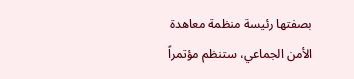بصفتها رئيسة منظمة معاهدة الأمن الجماعي، ستنظم مؤتمراً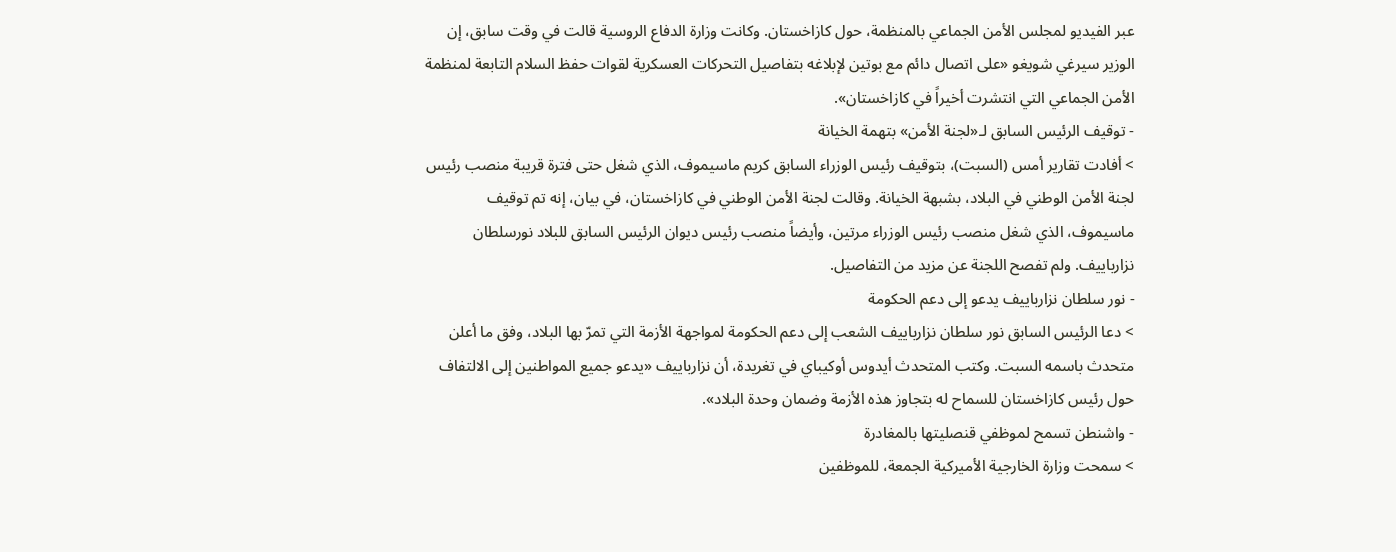عبر الفيديو لمجلس الأمن الجماعي بالمنظمة، حول كازاخستان. وكانت وزارة الدفاع الروسية قالت في وقت سابق، إن الوزير سيرغي شويغو «على اتصال دائم مع بوتين لإبلاغه بتفاصيل التحركات العسكرية لقوات حفظ السلام التابعة لمنظمة الأمن الجماعي التي انتشرت أخيراً في كازاخستان».
- توقيف الرئيس السابق لـ«لجنة الأمن» بتهمة الخيانة
> أفادت تقارير أمس (السبت)، بتوقيف رئيس الوزراء السابق كريم ماسيموف، الذي شغل حتى فترة قريبة منصب رئيس لجنة الأمن الوطني في البلاد، بشبهة الخيانة. وقالت لجنة الأمن الوطني في كازاخستان، في بيان، إنه تم توقيف ماسيموف، الذي شغل منصب رئيس الوزراء مرتين، وأيضاً منصب رئيس ديوان الرئيس السابق للبلاد نورسلطان نزارباييف. ولم تفصح اللجنة عن مزيد من التفاصيل.
- نور سلطان نزارباييف يدعو إلى دعم الحكومة
> دعا الرئيس السابق نور سلطان نزارباييف الشعب إلى دعم الحكومة لمواجهة الأزمة التي تمرّ بها البلاد، وفق ما أعلن متحدث باسمه السبت. وكتب المتحدث أيدوس أوكيباي في تغريدة، أن نزارباييف «يدعو جميع المواطنين إلى الالتفاف حول رئيس كازاخستان للسماح له بتجاوز هذه الأزمة وضمان وحدة البلاد».
- واشنطن تسمح لموظفي قنصليتها بالمغادرة
> سمحت وزارة الخارجية الأميركية الجمعة، للموظفين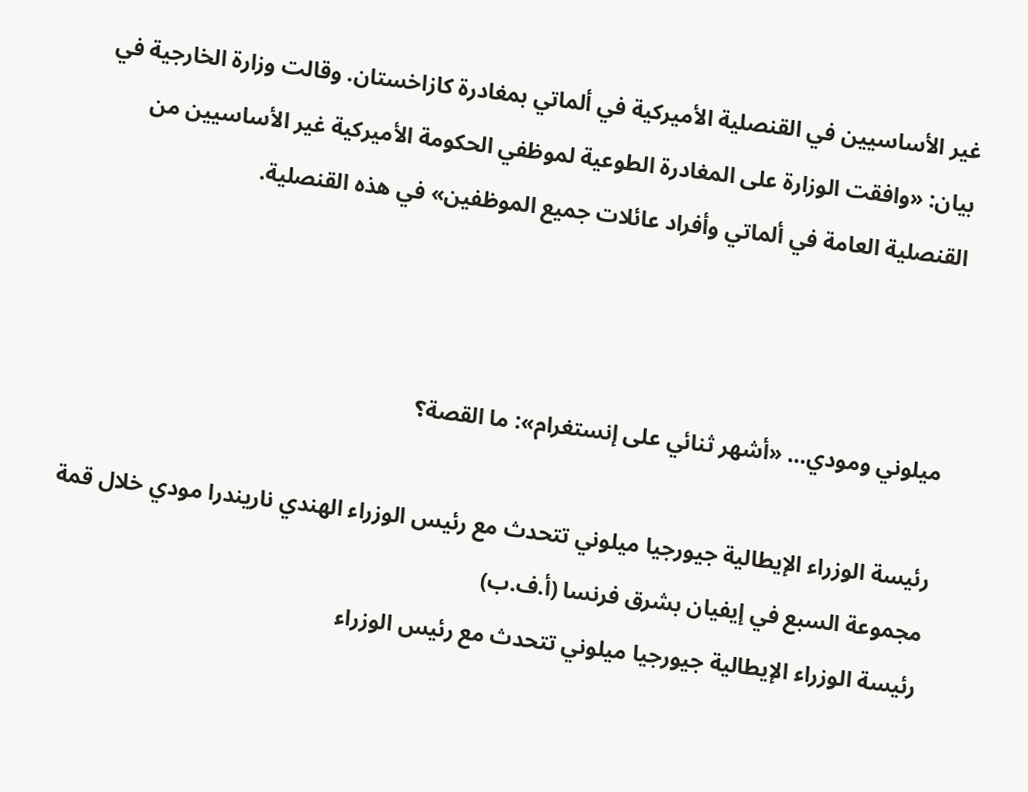غير الأساسيين في القنصلية الأميركية في ألماتي بمغادرة كازاخستان. وقالت وزارة الخارجية في بيان: «وافقت الوزارة على المغادرة الطوعية لموظفي الحكومة الأميركية غير الأساسيين من القنصلية العامة في ألماتي وأفراد عائلات جميع الموظفين» في هذه القنصلية.



ميلوني ومودي… «أشهر ثنائي على إنستغرام»: ما القصة؟

رئيسة الوزراء الإيطالية جيورجيا ميلوني تتحدث مع رئيس الوزراء الهندي ناريندرا مودي خلال قمة مجموعة السبع في إيفيان بشرق فرنسا (أ.ف.ب)
رئيسة الوزراء الإيطالية جيورجيا ميلوني تتحدث مع رئيس الوزراء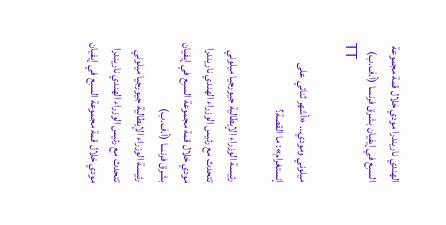الهندي ناريندرا مودي خلال قمة مجموعة السبع في إيفيان بشرق فرنسا (أ.ف.ب)
TT

ميلوني ومودي… «أشهر ثنائي على إنستغرام»: ما القصة؟

رئيسة الوزراء الإيطالية جيورجيا ميلوني تتحدث مع رئيس الوزراء الهندي ناريندرا مودي خلال قمة مجموعة السبع في إيفيان بشرق فرنسا (أ.ف.ب)
رئيسة الوزراء الإيطالية جيورجيا ميلوني تتحدث مع رئيس الوزراء الهندي ناريندرا مودي خلال قمة مجموعة السبع في إيفيان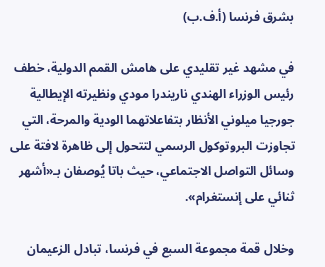بشرق فرنسا (أ.ف.ب)

في مشهد غير تقليدي على هامش القمم الدولية، خطف رئيس الوزراء الهندي ناريندرا مودي ونظيرته الإيطالية جورجيا ميلوني الأنظار بتفاعلاتهما الودية والمرحة، التي تجاوزت البروتوكول الرسمي لتتحول إلى ظاهرة لافتة على وسائل التواصل الاجتماعي، حيث باتا يُوصفان بـ«أشهر ثنائي على إنستغرام».

وخلال قمة مجموعة السبع في فرنسا، تبادل الزعيمان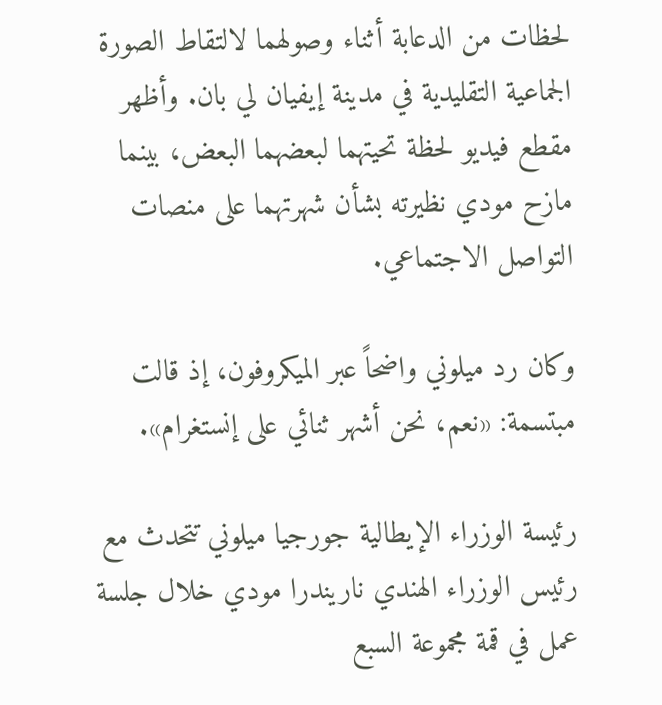لحظات من الدعابة أثناء وصولهما لالتقاط الصورة الجماعية التقليدية في مدينة إيفيان لي بان. وأظهر مقطع فيديو لحظة تحيتهما لبعضهما البعض، بينما مازح مودي نظيرته بشأن شهرتهما على منصات التواصل الاجتماعي.

وكان رد ميلوني واضحاً عبر الميكروفون، إذ قالت مبتسمة: «نعم، نحن أشهر ثنائي على إنستغرام».

رئيسة الوزراء الإيطالية جورجيا ميلوني تتحدث مع رئيس الوزراء الهندي ناريندرا مودي خلال جلسة عمل في قمة مجموعة السبع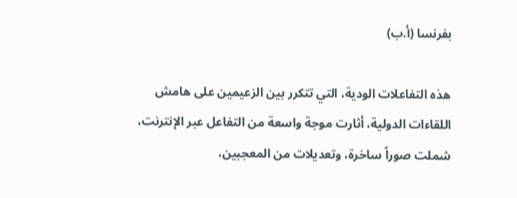بفرنسا (أ.ب)

هذه التفاعلات الودية، التي تتكرر بين الزعيمين على هامش اللقاءات الدولية، أثارت موجة واسعة من التفاعل عبر الإنترنت، شملت صوراً ساخرة، وتعديلات من المعجبين،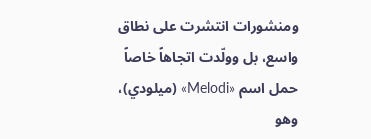ومنشورات انتشرت على نطاق واسع، بل وولّدت اتجاهاً خاصاً حمل اسم «Melodi» (ميلودي)، وهو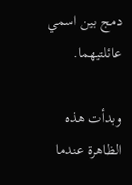دمج بين اسمي عائلتيهما.

وبدأت هذه الظاهرة عندما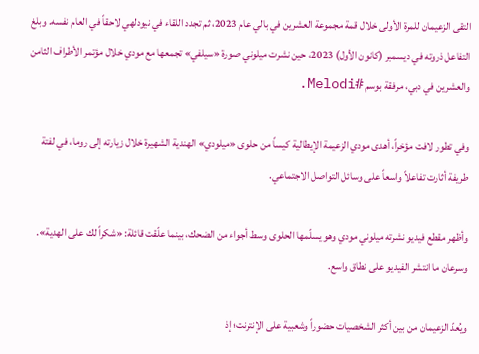التقى الزعيمان للمرة الأولى خلال قمة مجموعة العشرين في بالي عام 2023، ثم تجدد اللقاء في نيودلهي لاحقاً في العام نفسه. وبلغ التفاعل ذروته في ديسمبر (كانون الأول) 2023، حين نشرت ميلوني صورة «سيلفي» تجمعها مع مودي خلال مؤتمر الأطراف الثامن والعشرين في دبي، مرفقة بوسم #Melodi.

وفي تطور لافت مؤخراً، أهدى مودي الزعيمة الإيطالية كيساً من حلوى «ميلودي» الهندية الشهيرة خلال زيارته إلى روما، في لفتة طريفة أثارت تفاعلاً واسعاً على وسائل التواصل الاجتماعي.

وأظهر مقطع فيديو نشرته ميلوني مودي وهو يسلّمها الحلوى وسط أجواء من الضحك، بينما علّقت قائلة: «شكراً لك على الهدية». وسرعان ما انتشر الفيديو على نطاق واسع.

ويُعدّ الزعيمان من بين أكثر الشخصيات حضوراً وشعبية على الإنترنت؛ إذ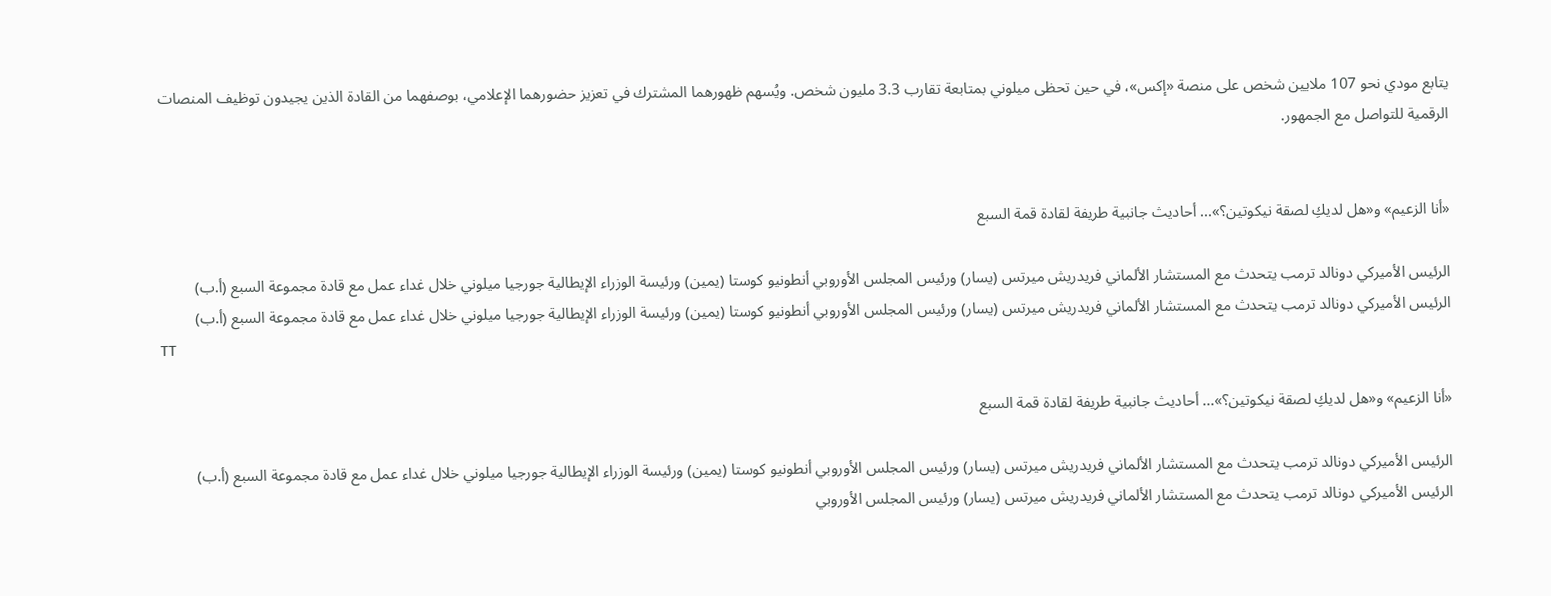يتابع مودي نحو 107 ملايين شخص على منصة «إكس»، في حين تحظى ميلوني بمتابعة تقارب 3.3 مليون شخص. ويُسهم ظهورهما المشترك في تعزيز حضورهما الإعلامي، بوصفهما من القادة الذين يجيدون توظيف المنصات الرقمية للتواصل مع الجمهور.


«أنا الزعيم» و«هل لديكِ لصقة نيكوتين؟»... أحاديث جانبية طريفة لقادة قمة السبع

الرئيس الأميركي دونالد ترمب يتحدث مع المستشار الألماني فريدريش ميرتس (يسار) ورئيس المجلس الأوروبي أنطونيو كوستا (يمين) ورئيسة الوزراء الإيطالية جورجيا ميلوني خلال غداء عمل مع قادة مجموعة السبع (أ.ب)
الرئيس الأميركي دونالد ترمب يتحدث مع المستشار الألماني فريدريش ميرتس (يسار) ورئيس المجلس الأوروبي أنطونيو كوستا (يمين) ورئيسة الوزراء الإيطالية جورجيا ميلوني خلال غداء عمل مع قادة مجموعة السبع (أ.ب)
TT

«أنا الزعيم» و«هل لديكِ لصقة نيكوتين؟»... أحاديث جانبية طريفة لقادة قمة السبع

الرئيس الأميركي دونالد ترمب يتحدث مع المستشار الألماني فريدريش ميرتس (يسار) ورئيس المجلس الأوروبي أنطونيو كوستا (يمين) ورئيسة الوزراء الإيطالية جورجيا ميلوني خلال غداء عمل مع قادة مجموعة السبع (أ.ب)
الرئيس الأميركي دونالد ترمب يتحدث مع المستشار الألماني فريدريش ميرتس (يسار) ورئيس المجلس الأوروبي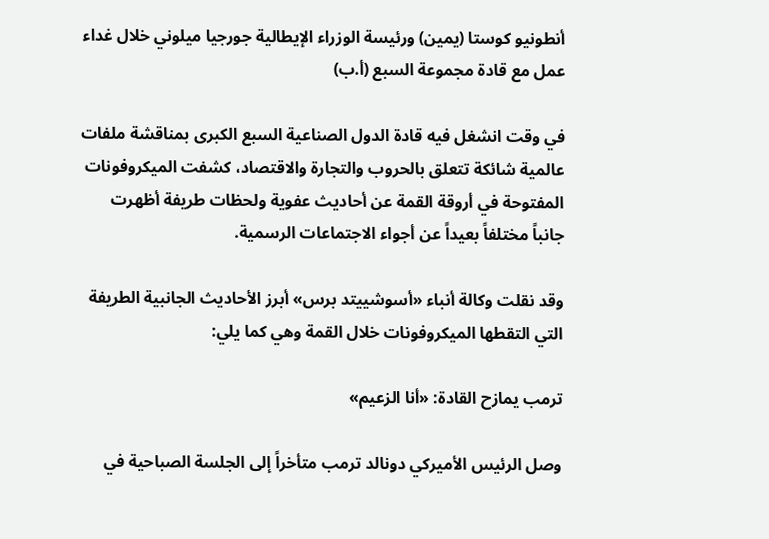أنطونيو كوستا (يمين) ورئيسة الوزراء الإيطالية جورجيا ميلوني خلال غداء عمل مع قادة مجموعة السبع (أ.ب)

في وقت انشغل فيه قادة الدول الصناعية السبع الكبرى بمناقشة ملفات عالمية شائكة تتعلق بالحروب والتجارة والاقتصاد، كشفت الميكروفونات المفتوحة في أروقة القمة عن أحاديث عفوية ولحظات طريفة أظهرت جانباً مختلفاً بعيداً عن أجواء الاجتماعات الرسمية.

وقد نقلت وكالة أنباء «أسوشييتد برس» أبرز الأحاديث الجانبية الطريفة التي التقطها الميكروفونات خلال القمة وهي كما يلي:

ترمب يمازح القادة: «أنا الزعيم»

وصل الرئيس الأميركي دونالد ترمب متأخراً إلى الجلسة الصباحية في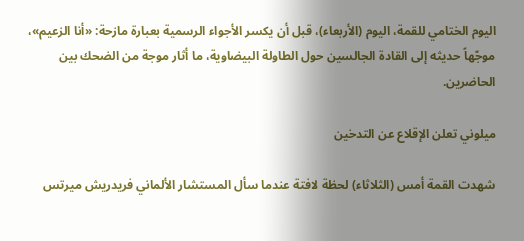اليوم الختامي للقمة، اليوم (الأربعاء)، قبل أن يكسر الأجواء الرسمية بعبارة مازحة: «أنا الزعيم»، موجّهاً حديثه إلى القادة الجالسين حول الطاولة البيضاوية، ما أثار موجة من الضحك بين الحاضرين.

ميلوني تعلن الإقلاع عن التدخين

شهدت القمة أمس (الثلاثاء) لحظة لافتة عندما سأل المستشار الألماني فريدريش ميرتس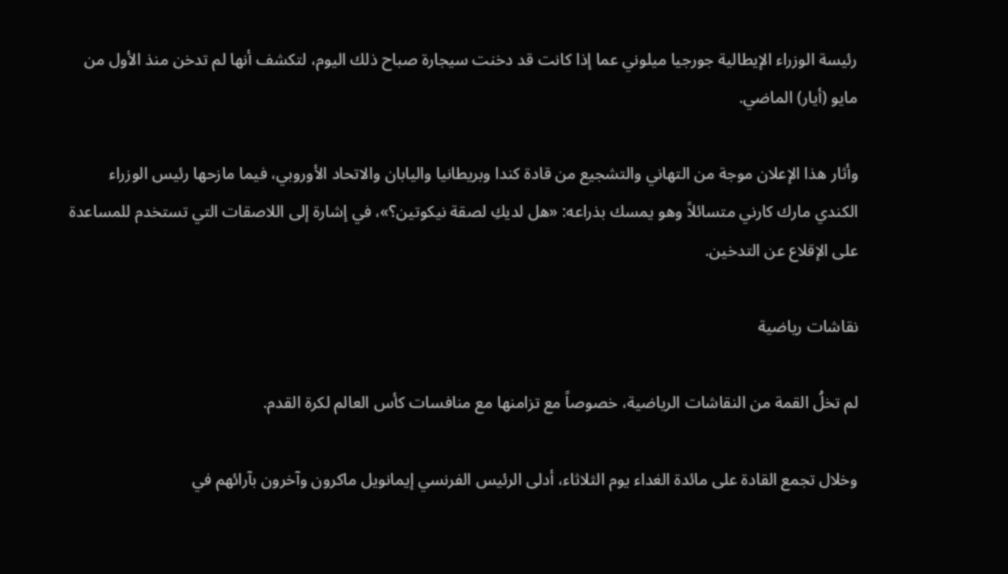رئيسة الوزراء الإيطالية جورجيا ميلوني عما إذا كانت قد دخنت سيجارة صباح ذلك اليوم، لتكشف أنها لم تدخن منذ الأول من مايو (أيار) الماضي.

وأثار هذا الإعلان موجة من التهاني والتشجيع من قادة كندا وبريطانيا واليابان والاتحاد الأوروبي، فيما مازحها رئيس الوزراء الكندي مارك كارني متسائلاً وهو يمسك بذراعه: «هل لديكِ لصقة نيكوتين؟»، في إشارة إلى اللاصقات التي تستخدم للمساعدة على الإقلاع عن التدخين.

نقاشات رياضية

لم تخلُ القمة من النقاشات الرياضية، خصوصاً مع تزامنها مع منافسات كأس العالم لكرة القدم.

وخلال تجمع القادة على مائدة الغداء يوم الثلاثاء، أدلى الرئيس الفرنسي إيمانويل ماكرون وآخرون بآرائهم في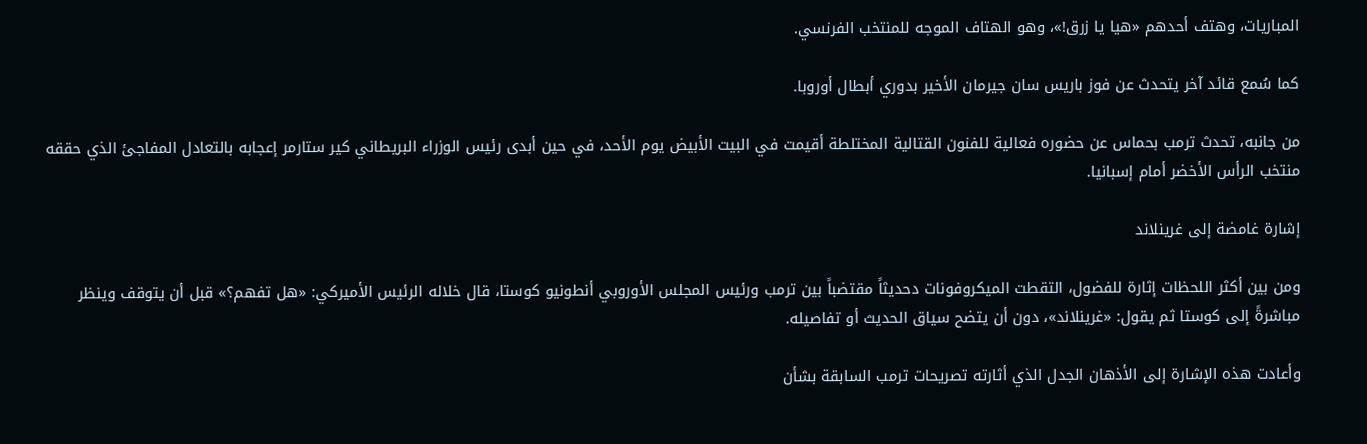المباريات، وهتف أحدهم «هيا يا زرق!»، وهو الهتاف الموجه للمنتخب الفرنسي.

كما سُمع قائد آخر يتحدث عن فوز باريس سان جيرمان الأخير بدوري أبطال أوروبا.

من جانبه، تحدث ترمب بحماس عن حضوره فعالية للفنون القتالية المختلطة أقيمت في البيت الأبيض يوم الأحد، في حين أبدى رئيس الوزراء البريطاني كير ستارمر إعجابه بالتعادل المفاجئ الذي حققه منتخب الرأس الأخضر أمام إسبانيا.

إشارة غامضة إلى غرينلاند

ومن بين أكثر اللحظات إثارة للفضول، التقطت الميكروفونات دحديثاً مقتضباً بين ترمب ورئيس المجلس الأوروبي أنطونيو كوستا، قال خلاله الرئيس الأميركي: «هل تفهم؟» قبل أن يتوقف وينظر مباشرةً إلى كوستا ثم يقول: «غرينلاند»، دون أن يتضح سياق الحديث أو تفاصيله.

وأعادت هذه الإشارة إلى الأذهان الجدل الذي أثارته تصريحات ترمب السابقة بشأن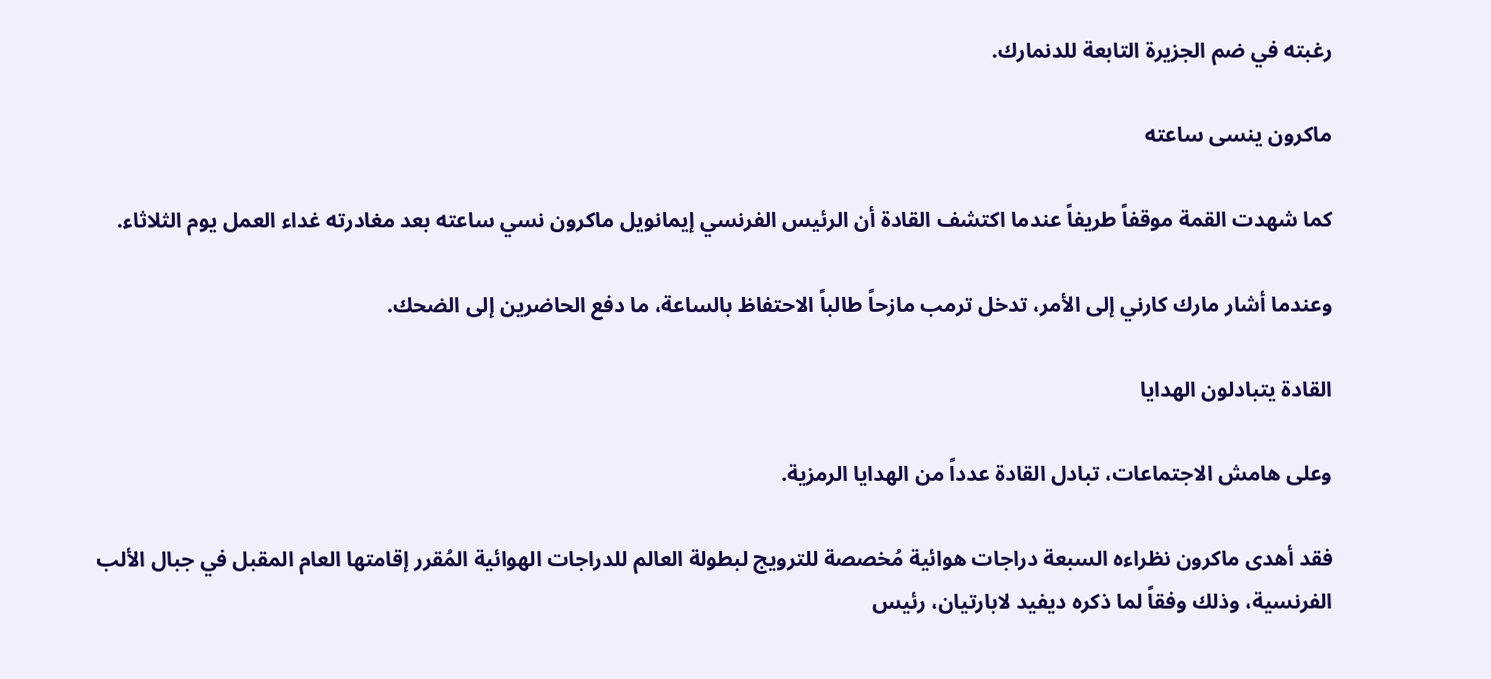رغبته في ضم الجزيرة التابعة للدنمارك.

ماكرون ينسى ساعته

كما شهدت القمة موقفاً طريفاً عندما اكتشف القادة أن الرئيس الفرنسي إيمانويل ماكرون نسي ساعته بعد مغادرته غداء العمل يوم الثلاثاء.

وعندما أشار مارك كارني إلى الأمر، تدخل ترمب مازحاً طالباً الاحتفاظ بالساعة، ما دفع الحاضرين إلى الضحك.

القادة يتبادلون الهدايا

وعلى هامش الاجتماعات، تبادل القادة عدداً من الهدايا الرمزية.

فقد أهدى ماكرون نظراءه السبعة دراجات هوائية مُخصصة للترويج لبطولة العالم للدراجات الهوائية المُقرر إقامتها العام المقبل في جبال الألب الفرنسية، وذلك وفقاً لما ذكره ديفيد لابارتيان، رئيس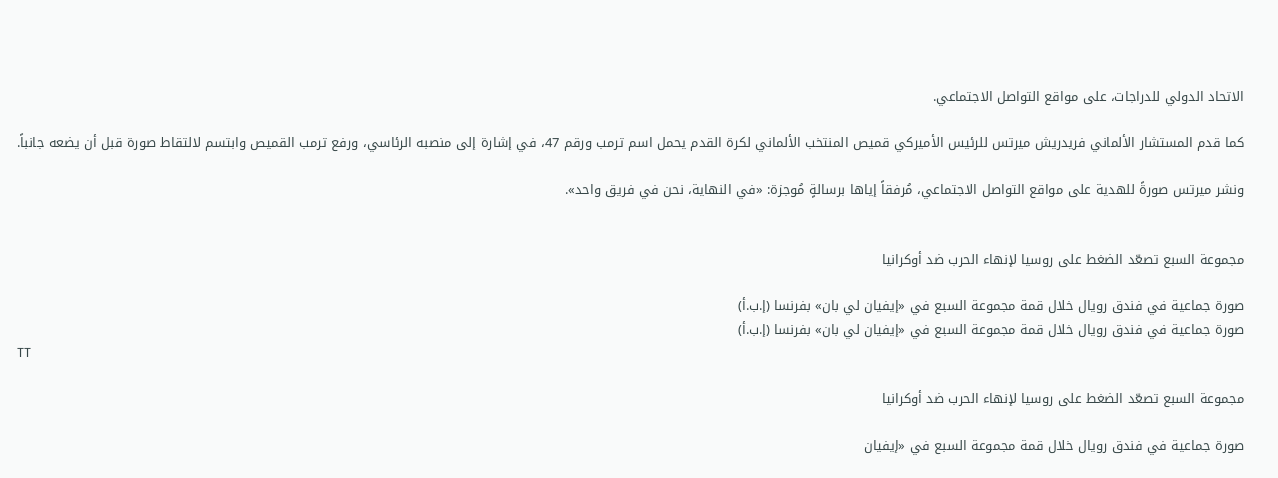الاتحاد الدولي للدراجات، على مواقع التواصل الاجتماعي.

كما قدم المستشار الألماني فريدريش ميرتس للرئيس الأميركي قميص المنتخب الألماني لكرة القدم يحمل اسم ترمب ورقم 47، في إشارة إلى منصبه الرئاسي، ورفع ترمب القميص وابتسم لالتقاط صورة قبل أن يضعه جانباً.

ونشر ميرتس صورةً للهدية على مواقع التواصل الاجتماعي، مُرفقاً إياها برسالةٍ مُوجزة: «في النهاية، نحن في فريق واحد».


مجموعة السبع تصعّد الضغط على روسيا لإنهاء الحرب ضد أوكرانيا

صورة جماعية في فندق رويال خلال قمة مجموعة السبع في «إيفيان لي بان» بفرنسا (إ.ب.أ)
صورة جماعية في فندق رويال خلال قمة مجموعة السبع في «إيفيان لي بان» بفرنسا (إ.ب.أ)
TT

مجموعة السبع تصعّد الضغط على روسيا لإنهاء الحرب ضد أوكرانيا

صورة جماعية في فندق رويال خلال قمة مجموعة السبع في «إيفيان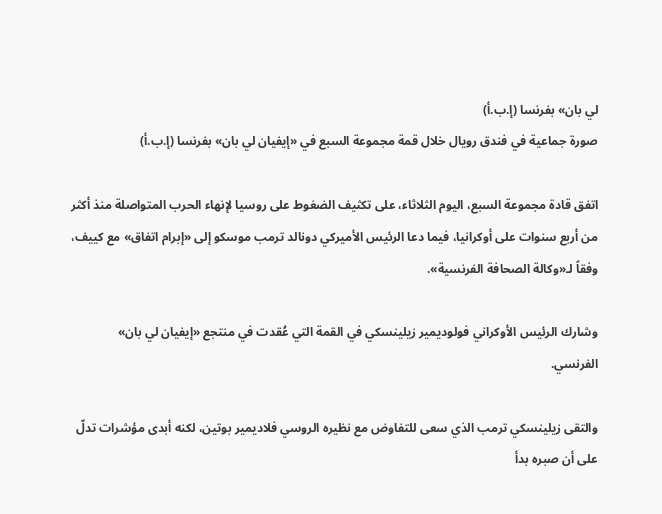لي بان» بفرنسا (إ.ب.أ)
صورة جماعية في فندق رويال خلال قمة مجموعة السبع في «إيفيان لي بان» بفرنسا (إ.ب.أ)

اتفق قادة مجموعة السبع، اليوم الثلاثاء، على تكثيف الضغوط على روسيا لإنهاء الحرب المتواصلة منذ أكثر من أربع سنوات على أوكرانيا، فيما دعا الرئيس الأميركي دونالد ترمب موسكو إلى «إبرام اتفاق» مع كييف، وفقاً لـ«وكالة الصحافة الفرنسية».

وشارك الرئيس الأوكراني فولوديمير زيلينسكي في القمة التي عُقدت في منتجع «إيفيان لي بان» الفرنسي.

والتقى زيلينسكي ترمب الذي سعى للتفاوض مع نظيره الروسي فلاديمير بوتين، لكنه أبدى مؤشرات تدلّ على أن صبره بدأ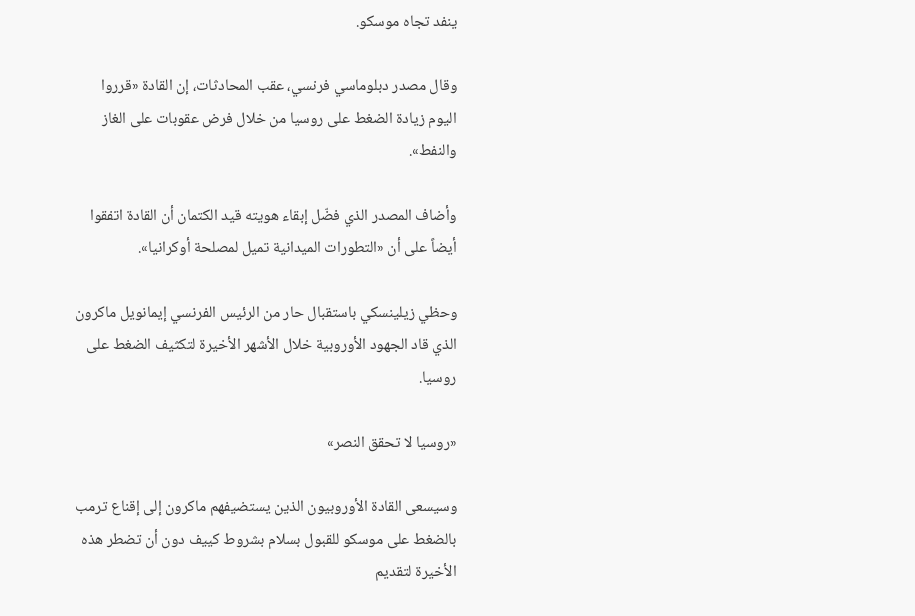ينفد تجاه موسكو.

وقال مصدر دبلوماسي فرنسي، عقب المحادثات، إن القادة «قرروا اليوم زيادة الضغط على روسيا من خلال فرض عقوبات على الغاز والنفط».

وأضاف المصدر الذي فضّل إبقاء هويته قيد الكتمان أن القادة اتفقوا أيضاً على أن «التطورات الميدانية تميل لمصلحة أوكرانيا».

وحظي زيلينسكي باستقبال حار من الرئيس الفرنسي إيمانويل ماكرون الذي قاد الجهود الأوروبية خلال الأشهر الأخيرة لتكثيف الضغط على روسيا.

«روسيا لا تحقق النصر»

وسيسعى القادة الأوروبيون الذين يستضيفهم ماكرون إلى إقناع ترمب بالضغط على موسكو للقبول بسلام بشروط كييف دون أن تضطر هذه الأخيرة لتقديم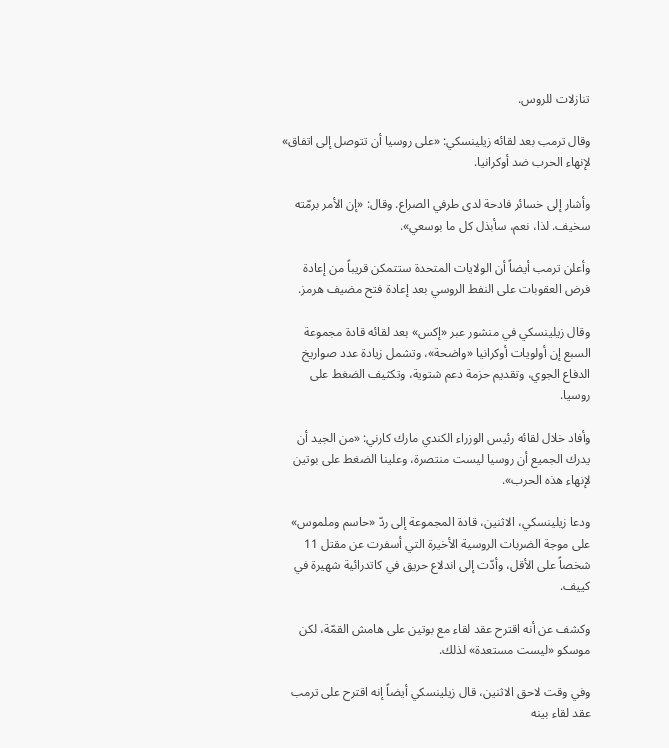تنازلات للروس.

وقال ترمب بعد لقائه زيلينسكي: «على روسيا أن تتوصل إلى اتفاق» لإنهاء الحرب ضد أوكرانيا.

وأشار إلى خسائر فادحة لدى طرفي الصراع. وقال: «إن الأمر برمّته سخيف. لذا، نعم، سأبذل كل ما بوسعي».

وأعلن ترمب أيضاً أن الولايات المتحدة ستتمكن قريباً من إعادة فرض العقوبات على النفط الروسي بعد إعادة فتح مضيف هرمز.

وقال زيلينسكي في منشور عبر «إكس» بعد لقائه قادة مجموعة السبع إن أولويات أوكرانيا «واضحة»، وتشمل زيادة عدد صواريخ الدفاع الجوي، وتقديم حزمة دعم شتوية، وتكثيف الضغط على روسيا.

وأفاد خلال لقائه رئيس الوزراء الكندي مارك كارني: «من الجيد أن يدرك الجميع أن روسيا ليست منتصرة، وعلينا الضغط على بوتين لإنهاء هذه الحرب».

ودعا زيلينسكي، الاثنين، قادة المجموعة إلى ردّ «حاسم وملموس» على موجة الضربات الروسية الأخيرة التي أسفرت عن مقتل 11 شخصاً على الأقل، وأدّت إلى اندلاع حريق في كاتدرائية شهيرة في كييف.

وكشف عن أنه اقترح عقد لقاء مع بوتين على هامش القمّة، لكن موسكو «ليست مستعدة» لذلك.

وفي وقت لاحق الاثنين، قال زيلينسكي أيضاً إنه اقترح على ترمب عقد لقاء بينه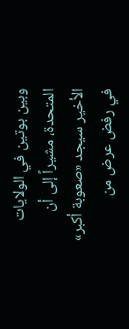وبين بوتين في الولايات المتحدة، مشيراً إلى أن الأخير سيجد «صعوبة أكبر» في رفض عرض من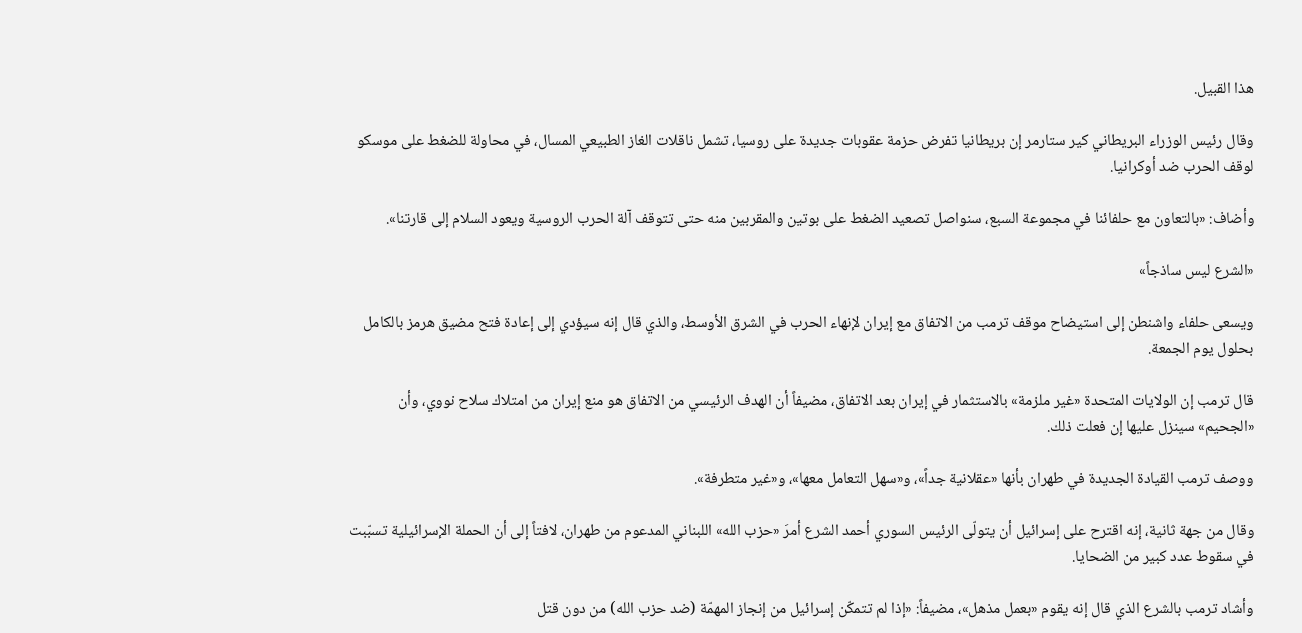هذا القبيل.

وقال رئيس الوزراء البريطاني كير ستارمر إن بريطانيا تفرض حزمة عقوبات جديدة على روسيا، تشمل ناقلات الغاز الطبيعي المسال، في محاولة للضغط على موسكو لوقف الحرب ضد أوكرانيا.

وأضاف: «بالتعاون مع حلفائنا في مجموعة السبع، سنواصل تصعيد الضغط على بوتين والمقربين منه حتى تتوقف آلة الحرب الروسية ويعود السلام إلى قارتنا».

«الشرع ليس ساذجاً»

ويسعى حلفاء واشنطن إلى استيضاح موقف ترمب من الاتفاق مع إيران لإنهاء الحرب في الشرق الأوسط، والذي قال إنه سيؤدي إلى إعادة فتح مضيق هرمز بالكامل بحلول يوم الجمعة.

قال ترمب إن الولايات المتحدة «غير ملزمة» بالاستثمار في إيران بعد الاتفاق، مضيفاً أن الهدف الرئيسي من الاتفاق هو منع إيران من امتلاك سلاح نووي، وأن «الجحيم» سينزل عليها إن فعلت ذلك.

ووصف ترمب القيادة الجديدة في طهران بأنها «عقلانية جداً»، و«سهل التعامل معها»، و«غير متطرفة».

وقال من جهة ثانية، إنه اقترح على إسرائيل أن يتولّى الرئيس السوري أحمد الشرع أمرَ «حزب الله» اللبناني المدعوم من طهران، لافتاً إلى أن الحملة الإسرائيلية تسبّبت في سقوط عدد كبير من الضحايا.

وأشاد ترمب بالشرع الذي قال إنه يقوم «بعمل مذهل»، مضيفاً: «إذا لم تتمكّن إسرائيل من إنجاز المهمّة (ضد حزب الله) من دون قتل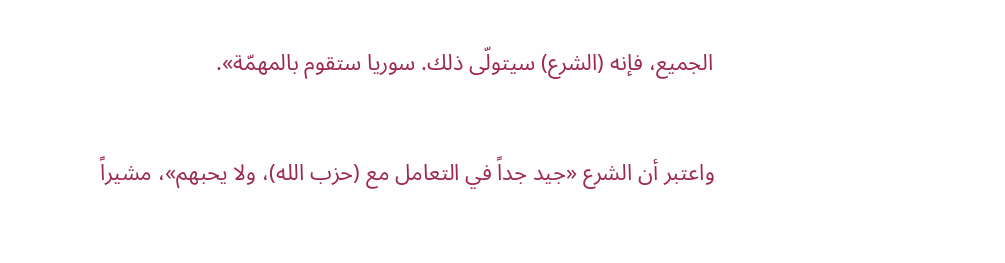الجميع، فإنه (الشرع) سيتولّى ذلك. سوريا ستقوم بالمهمّة».

واعتبر أن الشرع «جيد جداً في التعامل مع (حزب الله)، ولا يحبهم»، مشيراً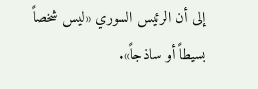إلى أن الرئيس السوري «ليس شخصاً بسيطاً أو ساذجاً».